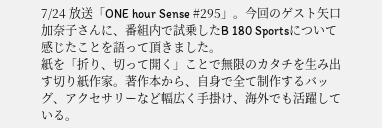7/24 放送「ONE hour Sense #295」。今回のゲスト矢口加奈子さんに、番組内で試乗したB 180 Sportsについて感じたことを語って頂きました。
紙を「折り、切って開く」ことで無限のカタチを生み出す切り紙作家。著作本から、自身で全て制作するバッグ、アクセサリーなど幅広く手掛け、海外でも活躍している。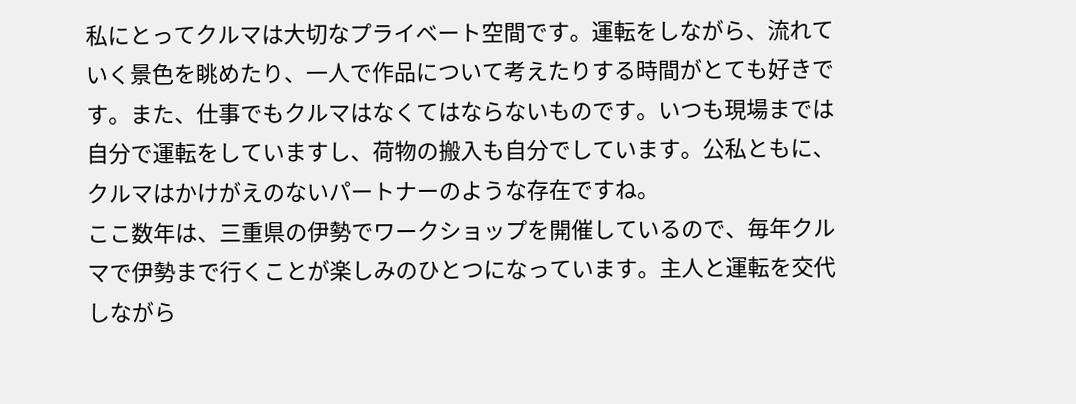私にとってクルマは大切なプライベート空間です。運転をしながら、流れていく景色を眺めたり、一人で作品について考えたりする時間がとても好きです。また、仕事でもクルマはなくてはならないものです。いつも現場までは自分で運転をしていますし、荷物の搬入も自分でしています。公私ともに、クルマはかけがえのないパートナーのような存在ですね。
ここ数年は、三重県の伊勢でワークショップを開催しているので、毎年クルマで伊勢まで行くことが楽しみのひとつになっています。主人と運転を交代しながら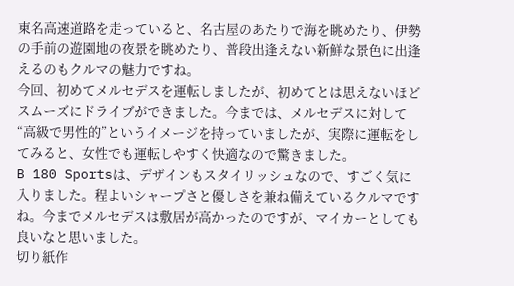東名高速道路を走っていると、名古屋のあたりで海を眺めたり、伊勢の手前の遊園地の夜景を眺めたり、普段出逢えない新鮮な景色に出逢えるのもクルマの魅力ですね。
今回、初めてメルセデスを運転しましたが、初めてとは思えないほどスムーズにドライブができました。今までは、メルセデスに対して“高級で男性的”というイメージを持っていましたが、実際に運転をしてみると、女性でも運転しやすく快適なので驚きました。
B 180 Sportsは、デザインもスタイリッシュなので、すごく気に入りました。程よいシャープさと優しさを兼ね備えているクルマですね。今までメルセデスは敷居が高かったのですが、マイカーとしても良いなと思いました。
切り紙作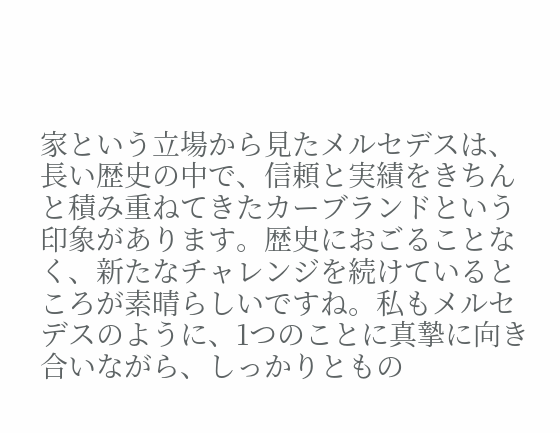家という立場から見たメルセデスは、長い歴史の中で、信頼と実績をきちんと積み重ねてきたカーブランドという印象があります。歴史におごることなく、新たなチャレンジを続けているところが素晴らしいですね。私もメルセデスのように、1つのことに真摯に向き合いながら、しっかりともの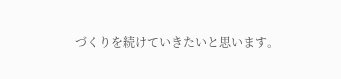づくりを続けていきたいと思います。